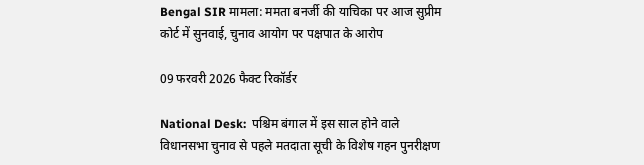Bengal SIR मामला: ममता बनर्जी की याचिका पर आज सुप्रीम कोर्ट में सुनवाई, चुनाव आयोग पर पक्षपात के आरोप

09 फरवरी 2026 फैक्ट रिकॉर्डर

National Desk:  पश्चिम बंगाल में इस साल होने वाले विधानसभा चुनाव से पहले मतदाता सूची के विशेष गहन पुनरीक्षण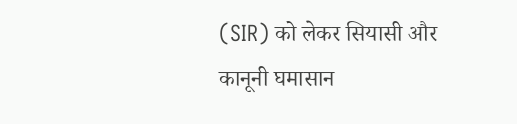(SIR) को लेकर सियासी और कानूनी घमासान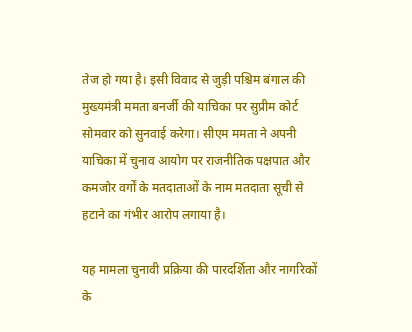तेज हो गया है। इसी विवाद से जुड़ी पश्चिम बंगाल की मुख्यमंत्री ममता बनर्जी की याचिका पर सुप्रीम कोर्ट सोमवार को सुनवाई करेगा। सीएम ममता ने अपनी याचिका में चुनाव आयोग पर राजनीतिक पक्षपात और कमजोर वर्गों के मतदाताओं के नाम मतदाता सूची से हटाने का गंभीर आरोप लगाया है।

यह मामला चुनावी प्रक्रिया की पारदर्शिता और नागरिकों के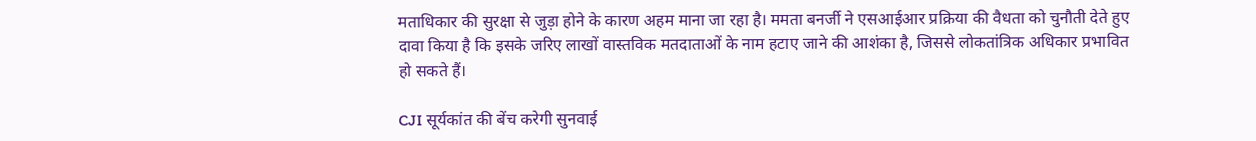मताधिकार की सुरक्षा से जुड़ा होने के कारण अहम माना जा रहा है। ममता बनर्जी ने एसआईआर प्रक्रिया की वैधता को चुनौती देते हुए दावा किया है कि इसके जरिए लाखों वास्तविक मतदाताओं के नाम हटाए जाने की आशंका है, जिससे लोकतांत्रिक अधिकार प्रभावित हो सकते हैं।

CJI सूर्यकांत की बेंच करेगी सुनवाई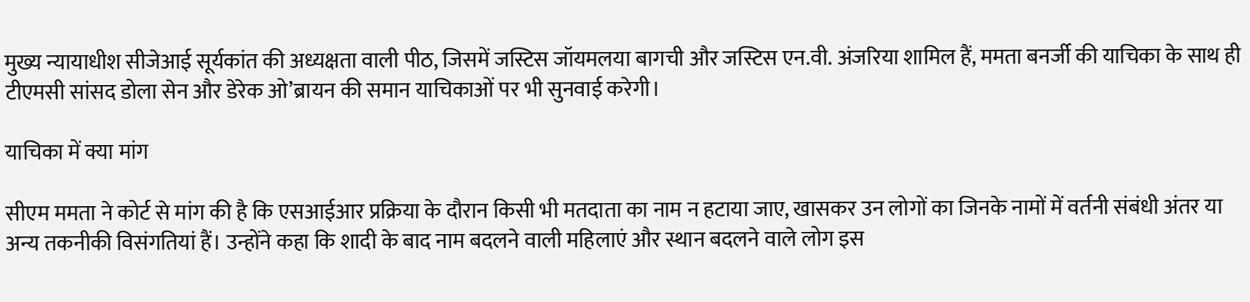मुख्य न्यायाधीश सीजेआई सूर्यकांत की अध्यक्षता वाली पीठ, जिसमें जस्टिस जॉयमलया बागची और जस्टिस एन.वी. अंजरिया शामिल हैं, ममता बनर्जी की याचिका के साथ ही टीएमसी सांसद डोला सेन और डेरेक ओ’ब्रायन की समान याचिकाओं पर भी सुनवाई करेगी।

याचिका में क्या मांग

सीएम ममता ने कोर्ट से मांग की है कि एसआईआर प्रक्रिया के दौरान किसी भी मतदाता का नाम न हटाया जाए, खासकर उन लोगों का जिनके नामों में वर्तनी संबंधी अंतर या अन्य तकनीकी विसंगतियां हैं। उन्होंने कहा कि शादी के बाद नाम बदलने वाली महिलाएं और स्थान बदलने वाले लोग इस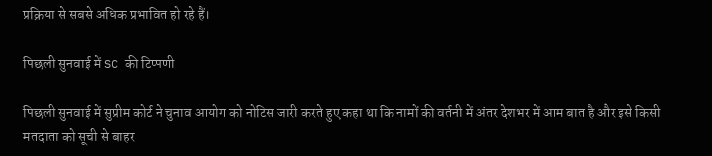प्रक्रिया से सबसे अधिक प्रभावित हो रहे हैं।

पिछली सुनवाई में SC की टिप्पणी

पिछली सुनवाई में सुप्रीम कोर्ट ने चुनाव आयोग को नोटिस जारी करते हुए कहा था कि नामों की वर्तनी में अंतर देशभर में आम बात है और इसे किसी मतदाता को सूची से बाहर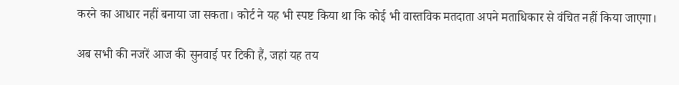करने का आधार नहीं बनाया जा सकता। कोर्ट ने यह भी स्पष्ट किया था कि कोई भी वास्तविक मतदाता अपने मताधिकार से वंचित नहीं किया जाएगा।

अब सभी की नजरें आज की सुनवाई पर टिकी हैं, जहां यह तय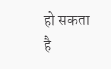हो सकता है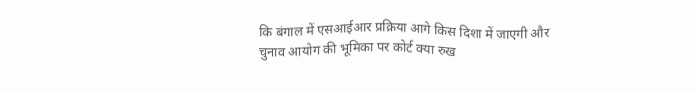कि बंगाल में एसआईआर प्रक्रिया आगे किस दिशा में जाएगी और चुनाव आयोग की भूमिका पर कोर्ट क्या रुख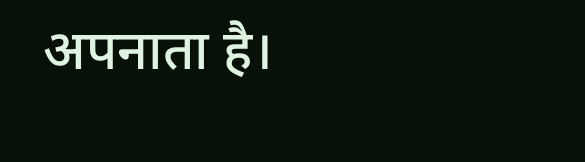अपनाता है।